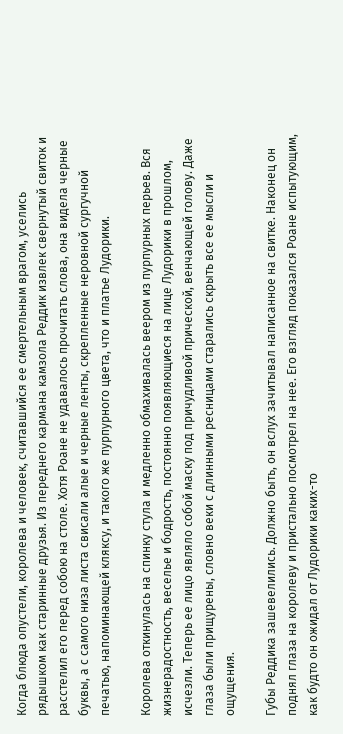Когда блюда опустели, королева и человек, считавшийся ее смертельным врагом, уселись рядышком как старинные друзья. Из переднего кармана камзола Реддик извлек свернутый свиток и расстелил его перед собою на столе. Хотя Роане не удавалось прочитать слова, она видела черные буквы, а с самого низа листа свисали алые и черные ленты, скрепленные неровной сургучной печатью, напоминающей кляксу, и такого же пурпурного цвета, что и платье Лудорики.

Королева откинулась на спинку стула и медленно обмахивалась веером из пурпурных перьев. Вся жизнерадостность, веселье и бодрость, постоянно появляющиеся на лице Лудорики в прошлом, исчезли. Теперь ее лицо являло собой маску под причудливой прической, венчающей голову. Даже глаза были прищурены, словно веки с длинными ресницами старались скрыть все ее мысли и ощущения.

Губы Реддика зашевелились. Должно быть, он вслух зачитывал написанное на свитке. Наконец он поднял глаза на королеву и пристально посмотрел на нее. Его взгляд показался Роане испытующим, как будто он ожидал от Лудорики каких-то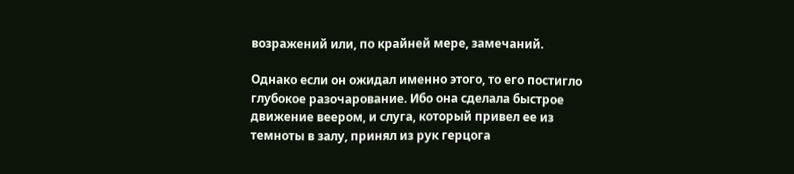возражений или, по крайней мере, замечаний.

Однако если он ожидал именно этого, то его постигло глубокое разочарование. Ибо она сделала быстрое движение веером, и слуга, который привел ее из темноты в залу, принял из рук герцога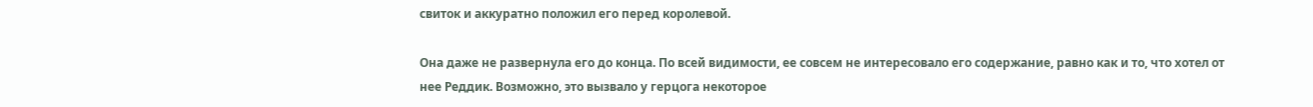свиток и аккуратно положил его перед королевой.

Она даже не развернула его до конца. По всей видимости, ее совсем не интересовало его содержание, равно как и то, что хотел от нее Реддик. Возможно, это вызвало у герцога некоторое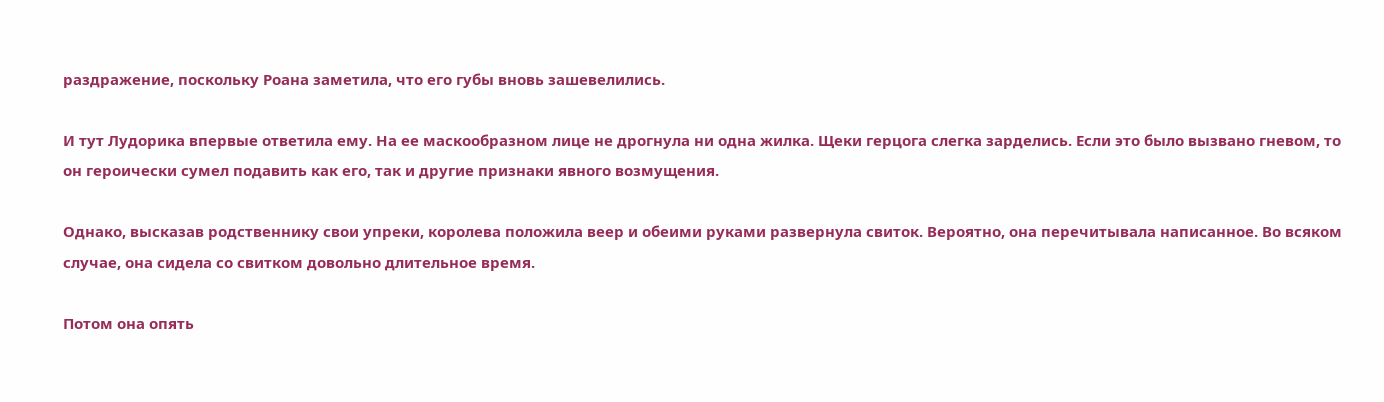раздражение, поскольку Роана заметила, что его губы вновь зашевелились.

И тут Лудорика впервые ответила ему. На ее маскообразном лице не дрогнула ни одна жилка. Щеки герцога слегка зарделись. Если это было вызвано гневом, то он героически сумел подавить как его, так и другие признаки явного возмущения.

Однако, высказав родственнику свои упреки, королева положила веер и обеими руками развернула свиток. Вероятно, она перечитывала написанное. Во всяком случае, она сидела со свитком довольно длительное время.

Потом она опять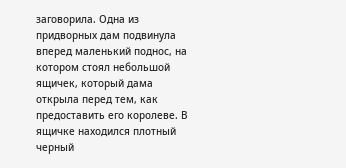заговорила. Одна из придворных дам подвинула вперед маленький поднос, на котором стоял небольшой ящичек, который дама открыла перед тем, как предоставить его королеве. В ящичке находился плотный черный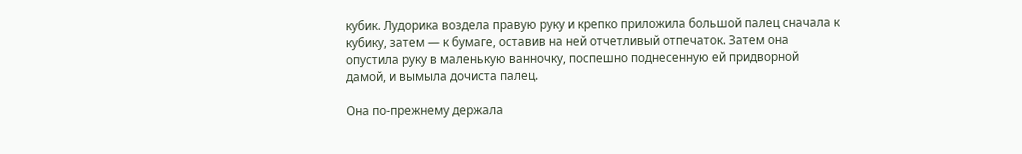кубик. Лудорика воздела правую руку и крепко приложила большой палец сначала к кубику, затем — к бумаге, оставив на ней отчетливый отпечаток. Затем она опустила руку в маленькую ванночку, поспешно поднесенную ей придворной дамой, и вымыла дочиста палец.

Она по-прежнему держала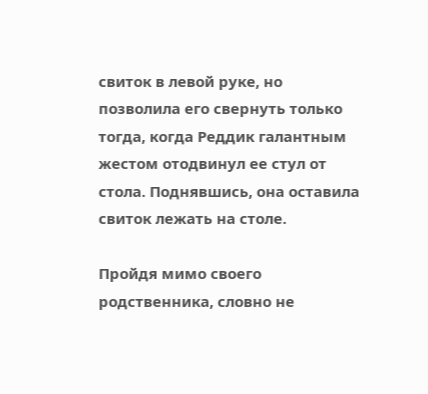свиток в левой руке, но позволила его свернуть только тогда, когда Реддик галантным жестом отодвинул ее стул от стола. Поднявшись, она оставила свиток лежать на столе.

Пройдя мимо своего родственника, словно не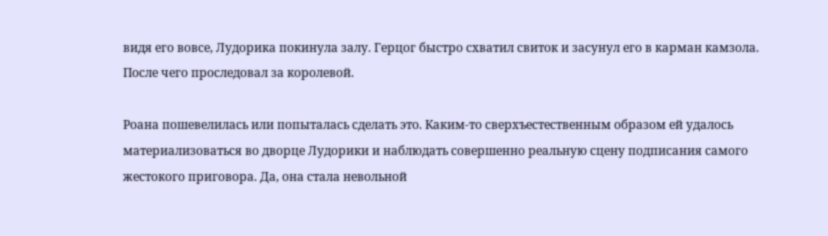видя его вовсе, Лудорика покинула залу. Герцог быстро схватил свиток и засунул его в карман камзола. После чего проследовал за королевой.

Роана пошевелилась или попыталась сделать это. Каким-то сверхъестественным образом ей удалось материализоваться во дворце Лудорики и наблюдать совершенно реальную сцену подписания самого жестокого приговора. Да, она стала невольной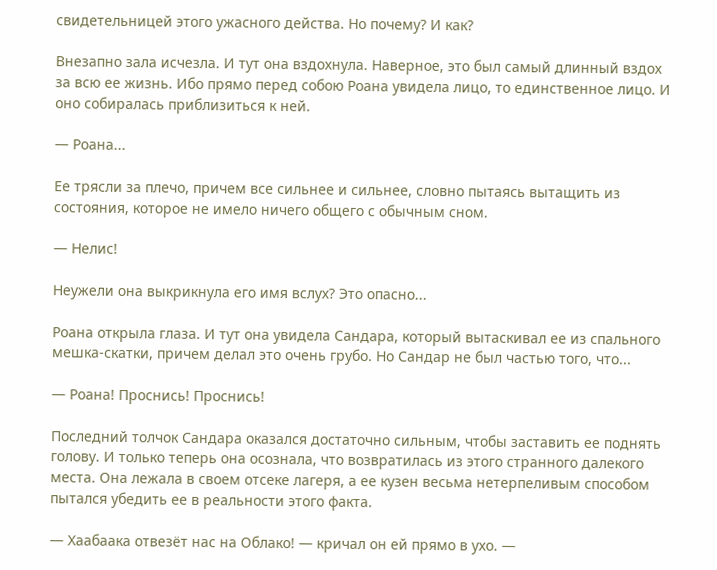свидетельницей этого ужасного действа. Но почему? И как?

Внезапно зала исчезла. И тут она вздохнула. Наверное, это был самый длинный вздох за всю ее жизнь. Ибо прямо перед собою Роана увидела лицо, то единственное лицо. И оно собиралась приблизиться к ней.

— Роана...

Ее трясли за плечо, причем все сильнее и сильнее, словно пытаясь вытащить из состояния, которое не имело ничего общего с обычным сном.

— Нелис!

Неужели она выкрикнула его имя вслух? Это опасно...

Роана открыла глаза. И тут она увидела Сандара, который вытаскивал ее из спального мешка-скатки, причем делал это очень грубо. Но Сандар не был частью того, что...

— Роана! Проснись! Проснись!

Последний толчок Сандара оказался достаточно сильным, чтобы заставить ее поднять голову. И только теперь она осознала, что возвратилась из этого странного далекого места. Она лежала в своем отсеке лагеря, а ее кузен весьма нетерпеливым способом пытался убедить ее в реальности этого факта.

— Хаабаака отвезёт нас на Облако! — кричал он ей прямо в ухо. —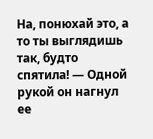На, понюхай это, а то ты выглядишь так, будто спятила! — Одной рукой он нагнул ее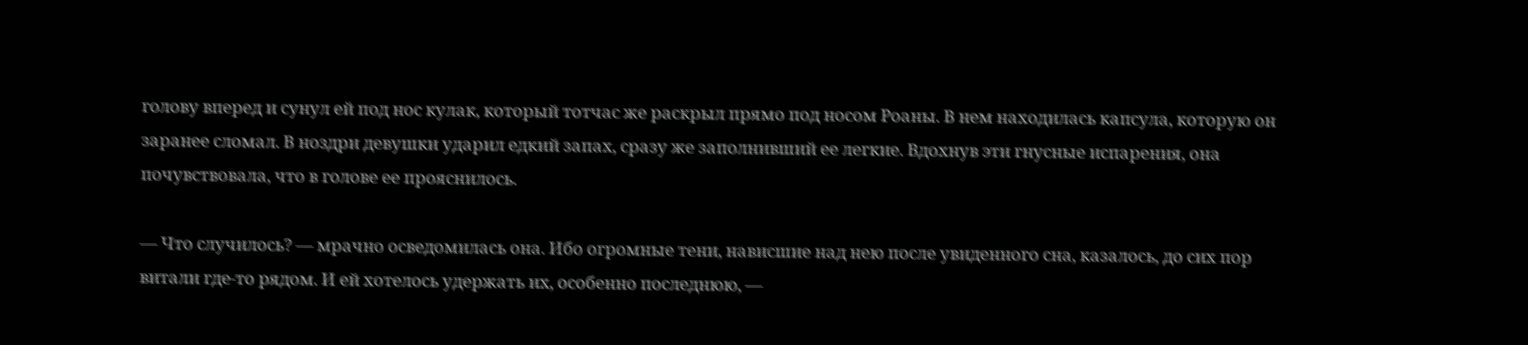голову вперед и сунул ей под нос кулак, который тотчас же раскрыл прямо под носом Роаны. В нем находилась капсула, которую он заранее сломал. В ноздри девушки ударил едкий запах, сразу же заполнивший ее легкие. Вдохнув эти гнусные испарения, она почувствовала, что в голове ее прояснилось.

— Что случилось? — мрачно осведомилась она. Ибо огромные тени, нависшие над нею после увиденного сна, казалось, до сих пор витали где-то рядом. И ей хотелось удержать их, особенно последнюю, —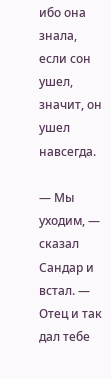ибо она знала, если сон ушел, значит, он ушел навсегда.

— Мы уходим, — сказал Сандар и встал. — Отец и так дал тебе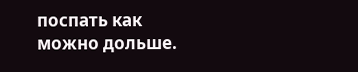поспать как можно дольше.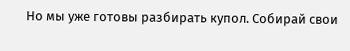Но мы уже готовы разбирать купол. Собирай свои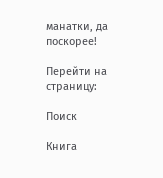манатки, да поскорее!

Перейти на страницу:

Поиск

Книга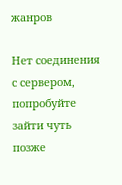жанров

Нет соединения с сервером, попробуйте зайти чуть позже